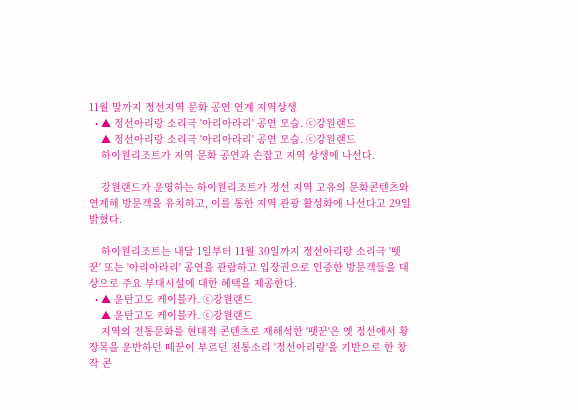11월 말까지 정선지역 문화 공연 연계 지역상생
  • ▲ 정선아리랑 소리극 '아리아라리' 공연 모습. ⓒ강원랜드
    ▲ 정선아리랑 소리극 '아리아라리' 공연 모습. ⓒ강원랜드
    하이원리조트가 지역 문화 공연과 손잡고 지역 상생에 나선다.

    강원랜드가 운영하는 하이원리조트가 정선 지역 고유의 문화콘텐츠와 연계해 방문객을 유치하고, 이를 통한 지역 관광 활성화에 나선다고 29일 밝혔다.

    하이원리조트는 내달 1일부터 11월 30일까지 정선아리랑 소리극 '뗏꾼' 또는 '아리아라리' 공연을 관람하고 입장권으로 인증한 방문객들을 대상으로 주요 부대시설에 대한 혜택을 제공한다.
  • ▲ 운탄고도 케이블카. ⓒ강원랜드
    ▲ 운탄고도 케이블카. ⓒ강원랜드
    지역의 전통문화를 현대적 콘텐츠로 재해석한 '뗏꾼'은 옛 정선에서 황장목을 운반하던 떼꾼이 부르던 전통소리 '정선아리랑'을 기반으로 한 창작 콘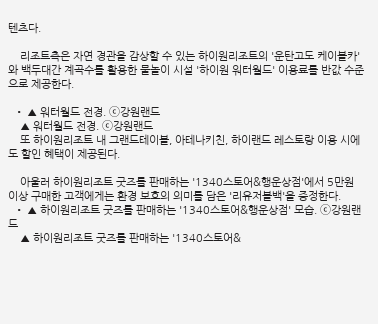텐츠다.

    리조트측은 자연 경관을 감상할 수 있는 하이원리조트의 '운탄고도 케이블카'와 백두대간 계곡수를 활용한 물놀이 시설 '하이원 워터월드' 이용료를 반값 수준으로 제공한다.

  • ▲ 워터월드 전경. ⓒ강원랜드
    ▲ 워터월드 전경. ⓒ강원랜드
    또 하이원리조트 내 그랜드테이블, 아테나키친, 하이랜드 레스토랑 이용 시에도 할인 혜택이 제공된다.

    아울러 하이원리조트 굿즈를 판매하는 '1340스토어&행운상점'에서 5만원 이상 구매한 고객에게는 환경 보호의 의미를 담은 '리유저블백'을 증정한다.
  • ▲ 하이원리조트 굿즈를 판매하는 '1340스토어&행운상점' 모습. ⓒ강원랜드
    ▲ 하이원리조트 굿즈를 판매하는 '1340스토어&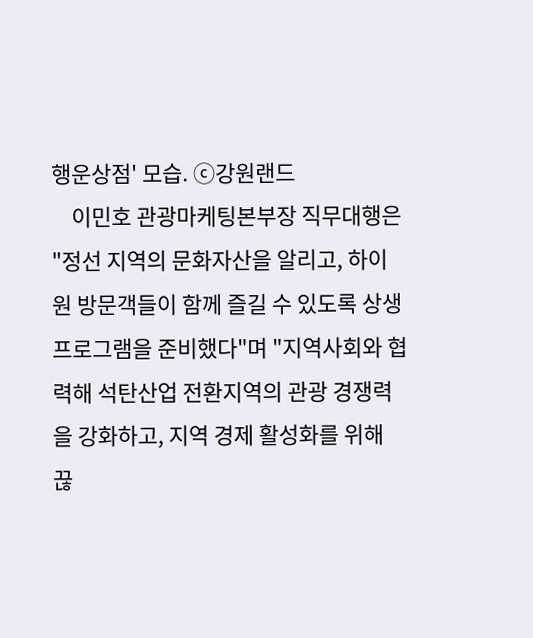행운상점' 모습. ⓒ강원랜드
    이민호 관광마케팅본부장 직무대행은 "정선 지역의 문화자산을 알리고, 하이원 방문객들이 함께 즐길 수 있도록 상생 프로그램을 준비했다"며 "지역사회와 협력해 석탄산업 전환지역의 관광 경쟁력을 강화하고, 지역 경제 활성화를 위해 끊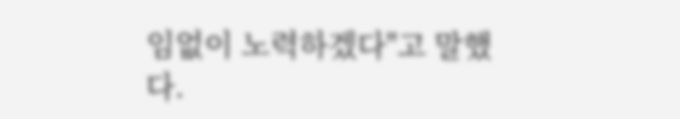임없이 노력하겠다"고 말했다.